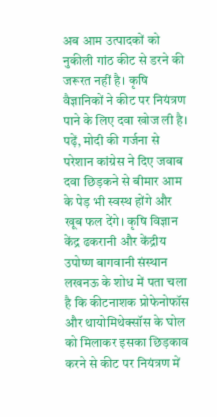अब आम उत्पादकों को नुकीली गांठ कीट से डरने की जरूरत नहीं है। कृषि वैज्ञानिकों ने कीट पर नियंत्रण पाने के लिए दवा खोज ली है।
पढ़ें, मोदी की गर्जना से परेशान कांग्रेस ने दिए जवाब
दवा छिड़कने से बीमार आम के पेड़ भी स्वस्थ होंगे और खूब फल देंगे। कृषि विज्ञान केंद्र ढकरानी और केंद्रीय उपोष्ण बागवानी संस्थान लखनऊ के शोध में पता चला है कि कीटनाशक प्रोफेनोफॉस और थायोमिथेक्सॉस के घोल को मिलाकर इसका छिड़काव करने से कीट पर नियंत्रण में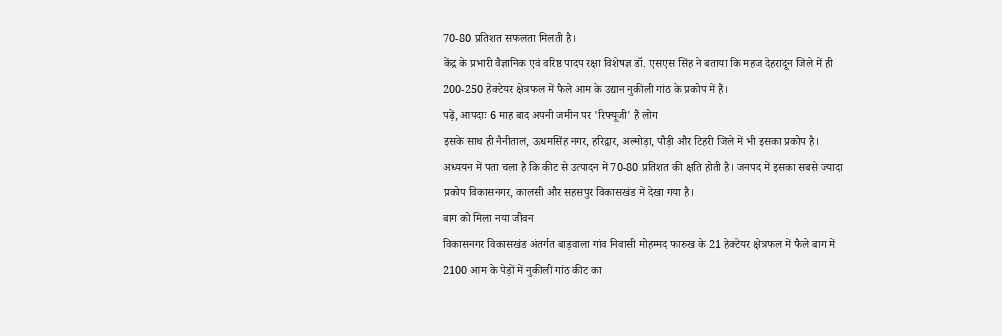70-80 प्रतिशत सफलता मिलती है।
केंद्र के प्रभारी वैज्ञानिक एवं वरिष्ठ पादप रक्षा विशेषज्ञ डॉ. एसएस सिंह ने बताया कि महज देहरादून जिले में ही 200-250 हेक्टेयर क्षेत्रफल में फैले आम के उद्यान नुकीली गांठ के प्रकोप में हैं।
पढ़ें, आपदाः 6 माह बाद अपनी जमीन पर 'रिफ्यूजी' हैं लोग
इसके साथ ही नैनीताल, ऊधमसिंह नगर, हरिद्वार, अल्मोड़ा, पौड़ी और टिहरी जिले में भी इसका प्रकोप है। अध्ययन में पता चला है कि कीट से उत्पादन में 70-80 प्रतिशत की क्षति होती है। जनपद में इसका सबसे ज्यादा प्रकोप विकासनगर, कालसी और सहसपुर विकासखंड में देखा गया है।
बाग को मिला नया जीवन
विकासनगर विकासखंड अंतर्गत बाड़वाला गांव निवासी मोहम्मद फारुख के 21 हेक्टेयर क्षेत्रफल में फैले बाग में 2100 आम के पेड़ों में नुकीली गांठ कीट का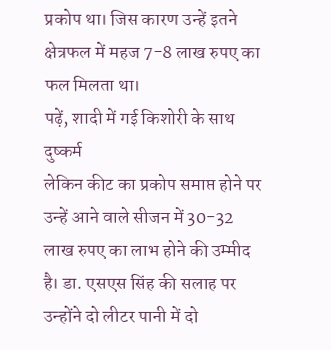प्रकोप था। जिस कारण उन्हें इतने क्षेत्रफल में महज 7-8 लाख रुपए का फल मिलता था।
पढ़ें, शादी में गई किशोरी के साथ दुष्कर्म
लेकिन कीट का प्रकोप समाप्त होने पर उन्हें आने वाले सीजन में 30-32 लाख रुपए का लाभ होने की उम्मीद है। डा. एसएस सिंह की सलाह पर उन्होंने दो लीटर पानी में दो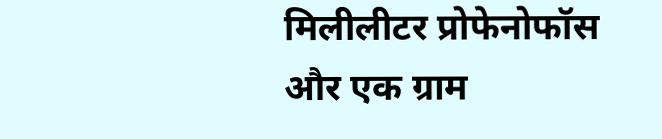मिलीलीटर प्रोफेनोफॉस और एक ग्राम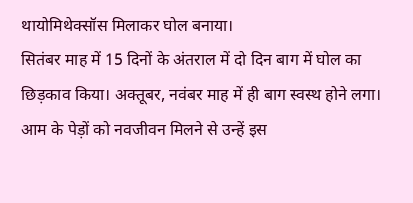थायोमिथेक्सॉस मिलाकर घोल बनाया।
सितंबर माह में 15 दिनों के अंतराल में दो दिन बाग में घोल का छिड़काव किया। अक्तूबर, नवंबर माह में ही बाग स्वस्थ होने लगा। आम के पेड़ों को नवजीवन मिलने से उन्हें इस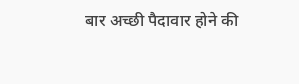बार अच्छी पैदावार होने की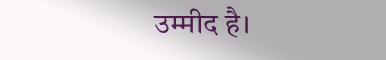उम्मीद है।